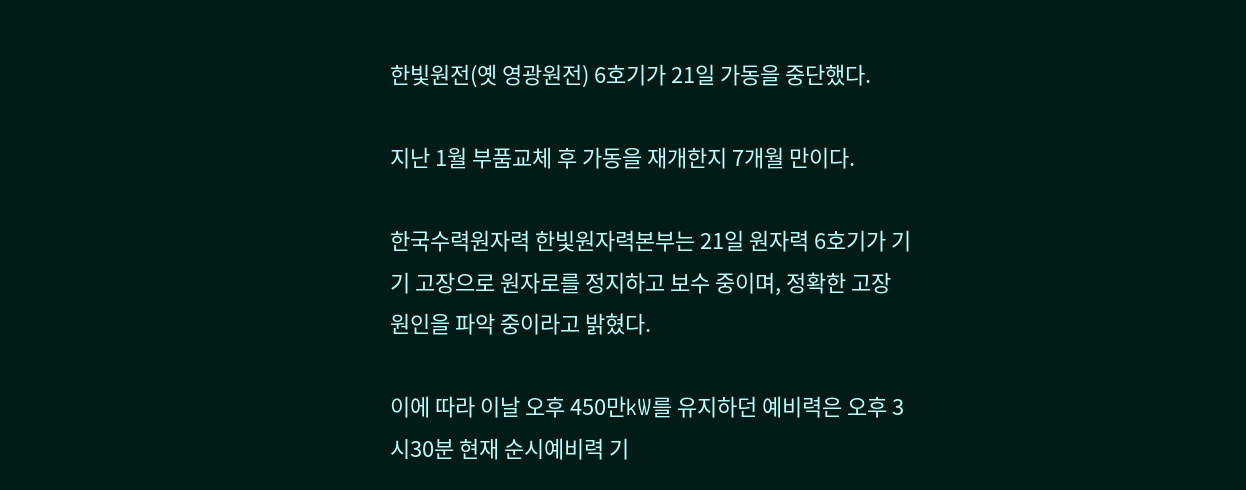한빛원전(옛 영광원전) 6호기가 21일 가동을 중단했다.

지난 1월 부품교체 후 가동을 재개한지 7개월 만이다.

한국수력원자력 한빛원자력본부는 21일 원자력 6호기가 기기 고장으로 원자로를 정지하고 보수 중이며, 정확한 고장 원인을 파악 중이라고 밝혔다.

이에 따라 이날 오후 450만kW를 유지하던 예비력은 오후 3시30분 현재 순시예비력 기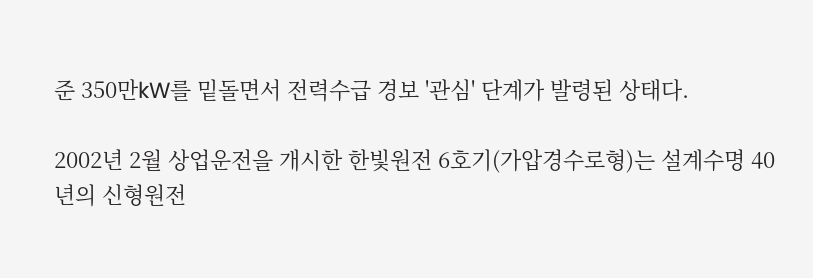준 350만kW를 밑돌면서 전력수급 경보 '관심' 단계가 발령된 상태다.

2002년 2월 상업운전을 개시한 한빛원전 6호기(가압경수로형)는 설계수명 40년의 신형원전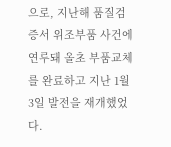으로, 지난해 품질검증서 위조부품 사건에 연루돼 올초 부품교체를 완료하고 지난 1월3일 발전을 재개했었다.